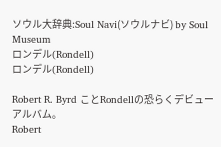ソウル大辞典:Soul Navi(ソウルナビ) by Soul Museum
ロンデル(Rondell)
ロンデル(Rondell)

Robert R. Byrd ことRondellの恐らくデビューアルバム。
Robert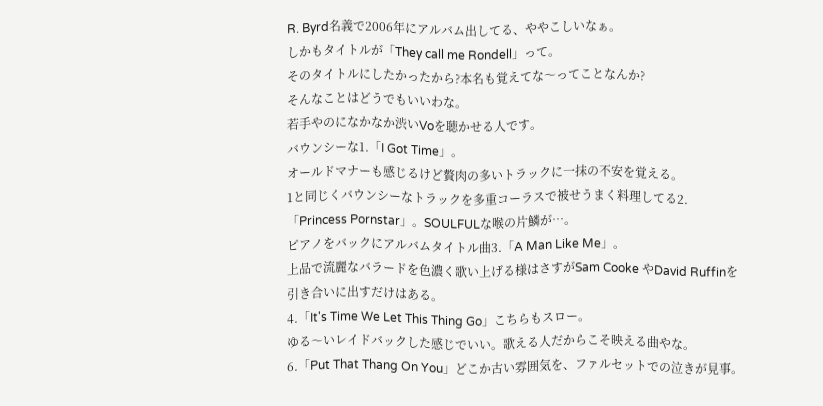R. Byrd名義で2006年にアルバム出してる、ややこしいなぁ。
しかもタイトルが「They call me Rondell」って。
そのタイトルにしたかったから?本名も覚えてな〜ってことなんか?
そんなことはどうでもいいわな。
若手やのになかなか渋いVoを聴かせる人です。
バウンシーな1.「I Got Time」。
オールドマナーも感じるけど贅肉の多いトラックに一抹の不安を覚える。
1と同じくバウンシーなトラックを多重コーラスで被せうまく料理してる2.「Princess Pornstar」。SOULFULな喉の片鱗が…。
ピアノをバックにアルバムタイトル曲3.「A Man Like Me」。
上品で流麗なバラードを色濃く歌い上げる様はさすがSam Cooke やDavid Ruffinを引き合いに出すだけはある。
4.「It's Time We Let This Thing Go」こちらもスロー。
ゆる〜いレイドバックした感じでいい。歌える人だからこそ映える曲やな。
6.「Put That Thang On You」どこか古い雰囲気を、ファルセットでの泣きが見事。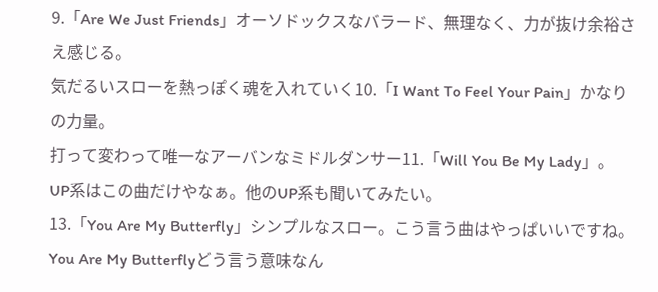9.「Are We Just Friends」オーソドックスなバラード、無理なく、力が抜け余裕さえ感じる。
気だるいスローを熱っぽく魂を入れていく10.「I Want To Feel Your Pain」かなりの力量。
打って変わって唯一なアーバンなミドルダンサー11.「Will You Be My Lady」。
UP系はこの曲だけやなぁ。他のUP系も聞いてみたい。
13.「You Are My Butterfly」シンプルなスロー。こう言う曲はやっぱいいですね。
You Are My Butterflyどう言う意味なん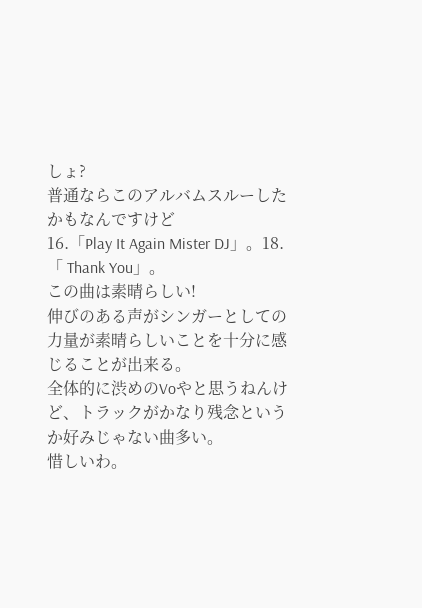しょ?
普通ならこのアルバムスルーしたかもなんですけど
16.「Play It Again Mister DJ」。18.「 Thank You」。
この曲は素晴らしい!
伸びのある声がシンガーとしての力量が素晴らしいことを十分に感じることが出来る。
全体的に渋めのVoやと思うねんけど、トラックがかなり残念というか好みじゃない曲多い。
惜しいわ。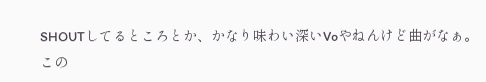SHOUTしてるところとか、かなり味わい深いVoやねんけど曲がなぁ。
この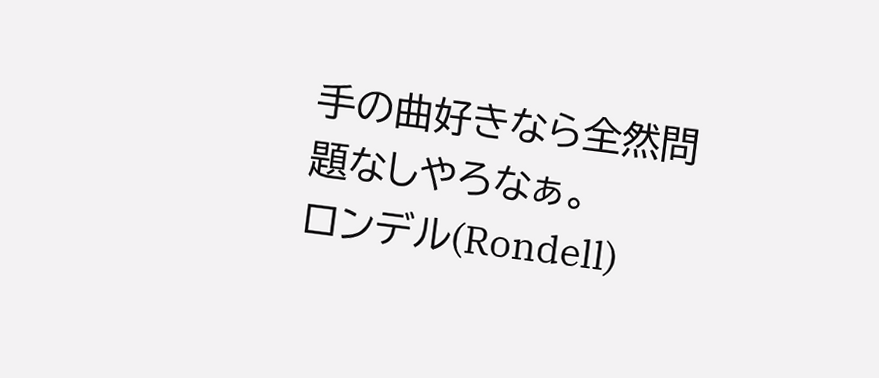手の曲好きなら全然問題なしやろなぁ。
ロンデル(Rondell)